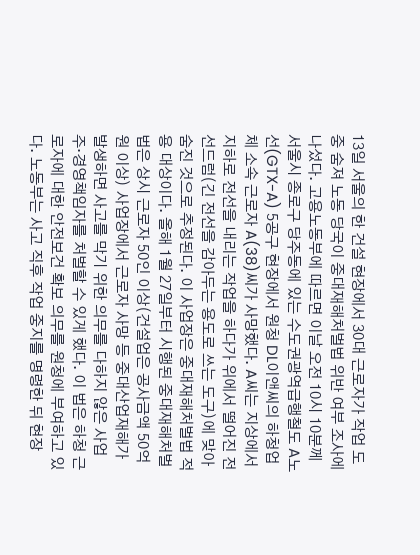13일 서울의 한 건설 현장에서 30대 근로자가 작업 도중 숨져 노동 당국이 중대재해처벌법 위반 여부 조사에 나섰다. 고용노동부에 따르면 이날 오전 10시 10분께 서울시 종로구 당주동에 있는 수도권광역급행철도 A노선(GTX-A) 5공구 현장에서 원청 DL이앤씨의 하청업체 소속 근로자 A(38)씨가 사망했다. A씨는 지상에서 지하로 전선을 내리는 작업을 하다가 위에서 떨어진 전선드럼(긴 전선을 감아두는 용도로 쓰는 도구)에 맞아 숨진 것으로 추정된다. 이 사업장은 중대재해처벌법 적용 대상이다. 올해 1월 27일부터 시행된 중대재해처벌법은 상시 근로자 50인 이상(건설업은 공사금액 50억원 이상) 사업장에서 근로자 사망 등 중대산업재해가 발생하면 사고를 막기 위한 의무를 다하지 않은 사업주·경영책임자를 처벌할 수 있게 했다. 이 법은 하청 근로자에 대한 안전보건 확보 의무를 원청에 부여하고 있다. 노동부는 사고 직후 작업 중지를 명령한 뒤 현장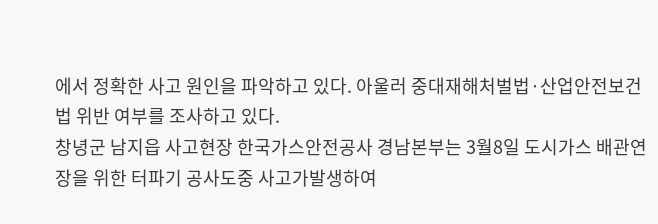에서 정확한 사고 원인을 파악하고 있다. 아울러 중대재해처벌법·산업안전보건법 위반 여부를 조사하고 있다.
창녕군 남지읍 사고현장 한국가스안전공사 경남본부는 3월8일 도시가스 배관연장을 위한 터파기 공사도중 사고가발생하여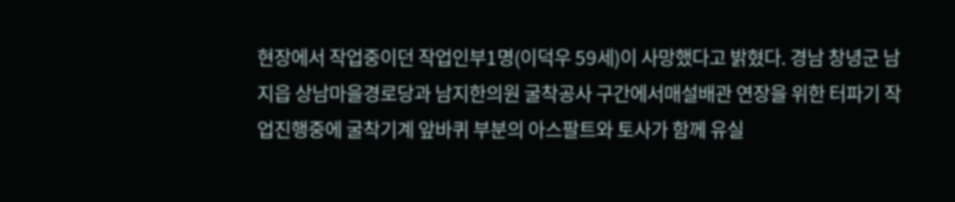현장에서 작업중이던 작업인부1명(이덕우 59세)이 사망했다고 밝혔다. 경남 창녕군 남지읍 상남마을경로당과 남지한의원 굴착공사 구간에서매설배관 연장을 위한 터파기 작업진행중에 굴착기계 앞바퀴 부분의 아스팔트와 토사가 함께 유실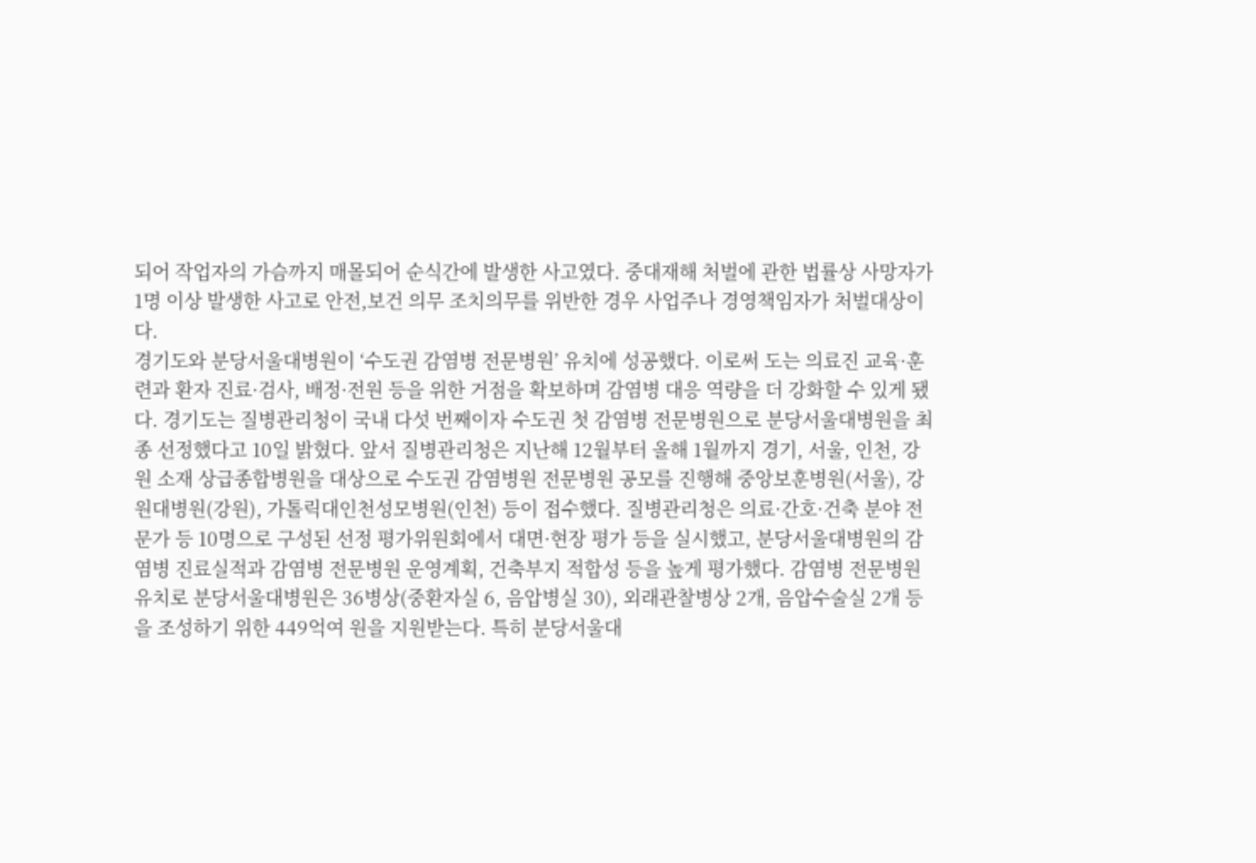되어 작업자의 가슴까지 매몰되어 순식간에 발생한 사고였다. 중대재해 처벌에 관한 법률상 사망자가 1명 이상 발생한 사고로 안전,보건 의무 조치의무를 위반한 경우 사업주나 경영책임자가 처벌대상이다.
경기도와 분당서울대병원이 ‘수도권 감염병 전문병원’ 유치에 성공했다. 이로써 도는 의료진 교육·훈련과 환자 진료·검사, 배정·전원 등을 위한 거점을 확보하며 감염병 대응 역량을 더 강화할 수 있게 됐다. 경기도는 질병관리청이 국내 다섯 번째이자 수도권 첫 감염병 전문병원으로 분당서울대병원을 최종 선정했다고 10일 밝혔다. 앞서 질병관리청은 지난해 12월부터 올해 1월까지 경기, 서울, 인천, 강원 소재 상급종합병원을 대상으로 수도권 감염병원 전문병원 공모를 진행해 중앙보훈병원(서울), 강원대병원(강원), 가톨릭대인천성모병원(인천) 등이 접수했다. 질병관리청은 의료·간호·건축 분야 전문가 등 10명으로 구성된 선정 평가위원회에서 대면·현장 평가 등을 실시했고, 분당서울대병원의 감염병 진료실적과 감염병 전문병원 운영계획, 건축부지 적합성 등을 높게 평가했다. 감염병 전문병원 유치로 분당서울대병원은 36병상(중환자실 6, 음압병실 30), 외래관찰병상 2개, 음압수술실 2개 등을 조성하기 위한 449억여 원을 지원받는다. 특히 분당서울대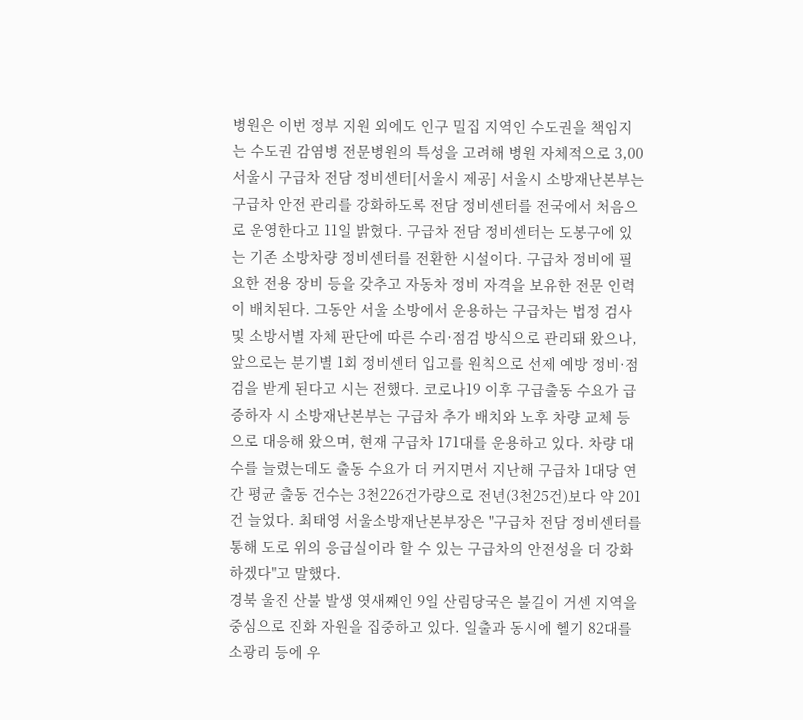병원은 이번 정부 지원 외에도 인구 밀집 지역인 수도권을 책임지는 수도권 감염병 전문병원의 특성을 고려해 병원 자체적으로 3,00
서울시 구급차 전담 정비센터[서울시 제공] 서울시 소방재난본부는 구급차 안전 관리를 강화하도록 전담 정비센터를 전국에서 처음으로 운영한다고 11일 밝혔다. 구급차 전담 정비센터는 도봉구에 있는 기존 소방차량 정비센터를 전환한 시설이다. 구급차 정비에 필요한 전용 장비 등을 갖추고 자동차 정비 자격을 보유한 전문 인력이 배치된다. 그동안 서울 소방에서 운용하는 구급차는 법정 검사 및 소방서별 자체 판단에 따른 수리·점검 방식으로 관리돼 왔으나, 앞으로는 분기별 1회 정비센터 입고를 원칙으로 선제 예방 정비·점검을 받게 된다고 시는 전했다. 코로나19 이후 구급출동 수요가 급증하자 시 소방재난본부는 구급차 추가 배치와 노후 차량 교체 등으로 대응해 왔으며, 현재 구급차 171대를 운용하고 있다. 차량 대수를 늘렸는데도 출동 수요가 더 커지면서 지난해 구급차 1대당 연간 평균 출동 건수는 3천226건가량으로 전년(3천25건)보다 약 201건 늘었다. 최태영 서울소방재난본부장은 "구급차 전담 정비센터를 통해 도로 위의 응급실이라 할 수 있는 구급차의 안전성을 더 강화하겠다"고 말했다.
경북 울진 산불 발생 엿새째인 9일 산림당국은 불길이 거센 지역을 중심으로 진화 자원을 집중하고 있다. 일출과 동시에 헬기 82대를 소광리 등에 우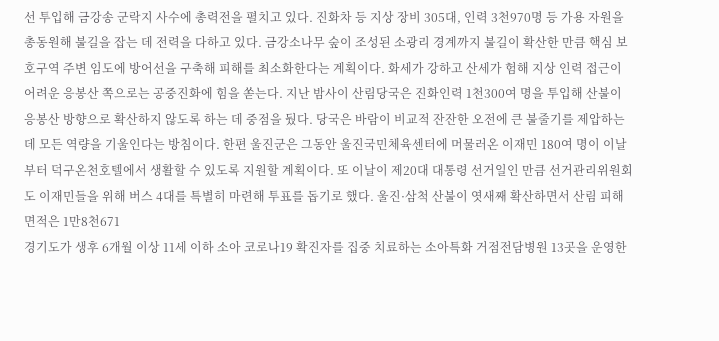선 투입해 금강송 군락지 사수에 총력전을 펼치고 있다. 진화차 등 지상 장비 305대, 인력 3천970명 등 가용 자원을 총동원해 불길을 잡는 데 전력을 다하고 있다. 금강소나무 숲이 조성된 소광리 경계까지 불길이 확산한 만큼 핵심 보호구역 주변 임도에 방어선을 구축해 피해를 최소화한다는 계획이다. 화세가 강하고 산세가 험해 지상 인력 접근이 어려운 응봉산 쪽으로는 공중진화에 힘을 쏟는다. 지난 밤사이 산림당국은 진화인력 1천300여 명을 투입해 산불이 응봉산 방향으로 확산하지 않도록 하는 데 중점을 뒀다. 당국은 바람이 비교적 잔잔한 오전에 큰 불줄기를 제압하는 데 모든 역량을 기울인다는 방침이다. 한편 울진군은 그동안 울진국민체육센터에 머물러온 이재민 180여 명이 이날부터 덕구온천호텔에서 생활할 수 있도록 지원할 계획이다. 또 이날이 제20대 대통령 선거일인 만큼 선거관리위원회도 이재민들을 위해 버스 4대를 특별히 마련해 투표를 돕기로 했다. 울진·삼척 산불이 엿새째 확산하면서 산림 피해 면적은 1만8천671
경기도가 생후 6개월 이상 11세 이하 소아 코로나19 확진자를 집중 치료하는 소아특화 거점전담병원 13곳을 운영한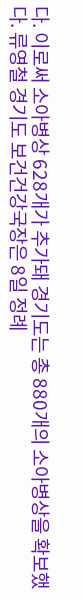다. 이로써 소아병상 628개가 추가돼 경기도는 총 880개의 소아병상을 확보했다. 류영철 경기도 보건건강국장은 8일 정례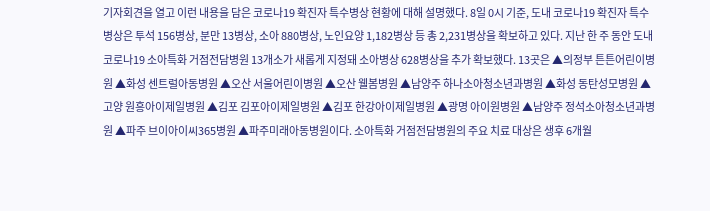기자회견을 열고 이런 내용을 담은 코로나19 확진자 특수병상 현황에 대해 설명했다. 8일 0시 기준, 도내 코로나19 확진자 특수병상은 투석 156병상, 분만 13병상, 소아 880병상, 노인요양 1,182병상 등 총 2,231병상을 확보하고 있다. 지난 한 주 동안 도내 코로나19 소아특화 거점전담병원 13개소가 새롭게 지정돼 소아병상 628병상을 추가 확보했다. 13곳은 ▲의정부 튼튼어린이병원 ▲화성 센트럴아동병원 ▲오산 서울어린이병원 ▲오산 웰봄병원 ▲남양주 하나소아청소년과병원 ▲화성 동탄성모병원 ▲고양 원흥아이제일병원 ▲김포 김포아이제일병원 ▲김포 한강아이제일병원 ▲광명 아이원병원 ▲남양주 정석소아청소년과병원 ▲파주 브이아이씨365병원 ▲파주미래아동병원이다. 소아특화 거점전담병원의 주요 치료 대상은 생후 6개월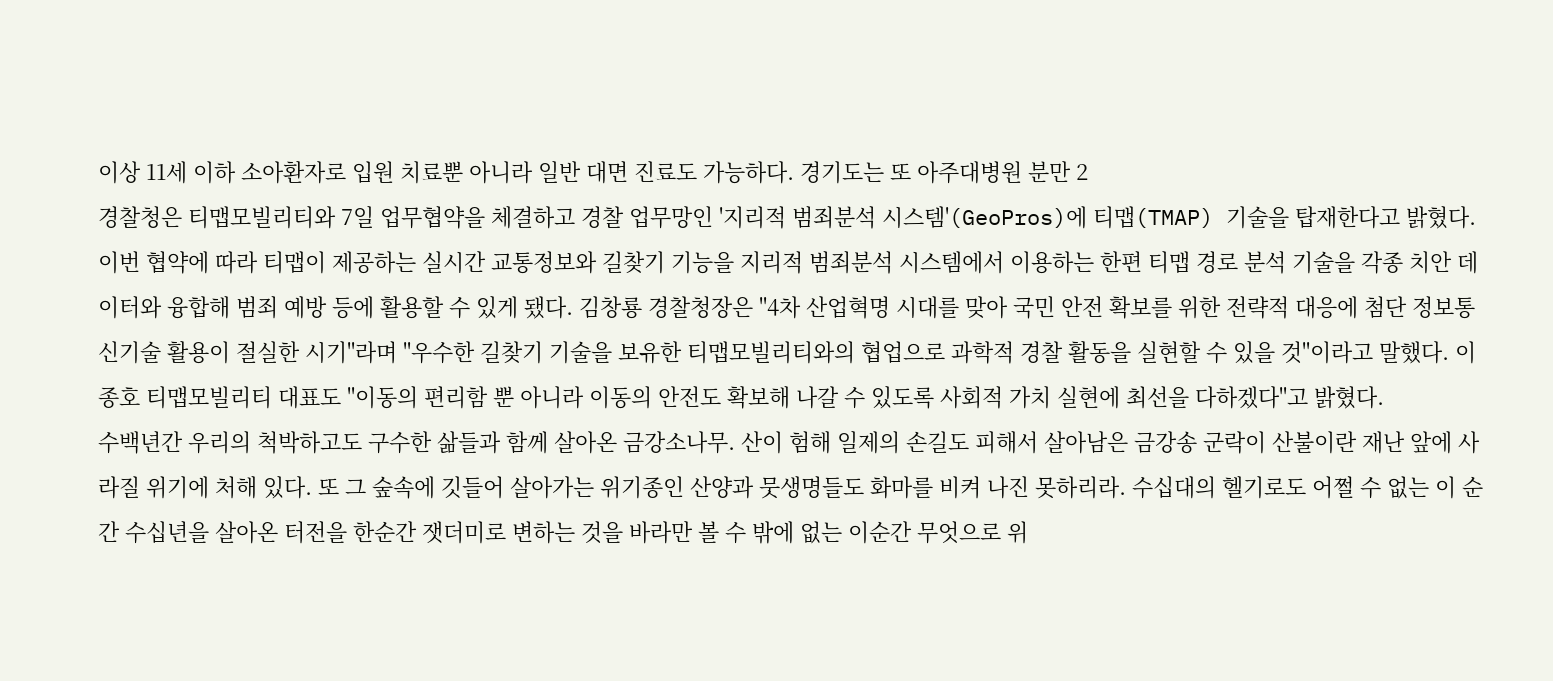이상 11세 이하 소아환자로 입원 치료뿐 아니라 일반 대면 진료도 가능하다. 경기도는 또 아주대병원 분만 2
경찰청은 티맵모빌리티와 7일 업무협약을 체결하고 경찰 업무망인 '지리적 범죄분석 시스템'(GeoPros)에 티맵(TMAP) 기술을 탑재한다고 밝혔다. 이번 협약에 따라 티맵이 제공하는 실시간 교통정보와 길찾기 기능을 지리적 범죄분석 시스템에서 이용하는 한편 티맵 경로 분석 기술을 각종 치안 데이터와 융합해 범죄 예방 등에 활용할 수 있게 됐다. 김창룡 경찰청장은 "4차 산업혁명 시대를 맞아 국민 안전 확보를 위한 전략적 대응에 첨단 정보통신기술 활용이 절실한 시기"라며 "우수한 길찾기 기술을 보유한 티맵모빌리티와의 협업으로 과학적 경찰 활동을 실현할 수 있을 것"이라고 말했다. 이종호 티맵모빌리티 대표도 "이동의 편리함 뿐 아니라 이동의 안전도 확보해 나갈 수 있도록 사회적 가치 실현에 최선을 다하겠다"고 밝혔다.
수백년간 우리의 척박하고도 구수한 삶들과 함께 살아온 금강소나무. 산이 험해 일제의 손길도 피해서 살아남은 금강송 군락이 산불이란 재난 앞에 사라질 위기에 처해 있다. 또 그 숲속에 깃들어 살아가는 위기종인 산양과 뭇생명들도 화마를 비켜 나진 못하리라. 수십대의 헬기로도 어쩔 수 없는 이 순간 수십년을 살아온 터전을 한순간 잿더미로 변하는 것을 바라만 볼 수 밖에 없는 이순간 무엇으로 위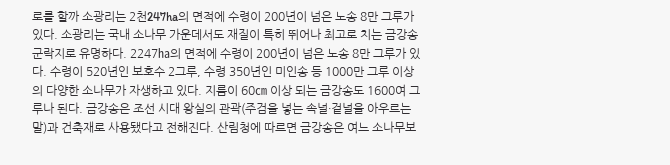로를 할까 소광리는 2천247ha의 면적에 수령이 200년이 넘은 노송 8만 그루가 있다. 소광리는 국내 소나무 가운데서도 재질이 특히 뛰어나 최고로 치는 금강송 군락지로 유명하다. 2247㏊의 면적에 수령이 200년이 넘은 노송 8만 그루가 있다. 수령이 520년인 보호수 2그루, 수령 350년인 미인송 등 1000만 그루 이상의 다양한 소나무가 자생하고 있다. 지름이 60㎝ 이상 되는 금강송도 1600여 그루나 된다. 금강송은 조선 시대 왕실의 관곽(주검을 넣는 속널·겉널을 아우르는 말)과 건축재로 사용됐다고 전해진다. 산림청에 따르면 금강송은 여느 소나무보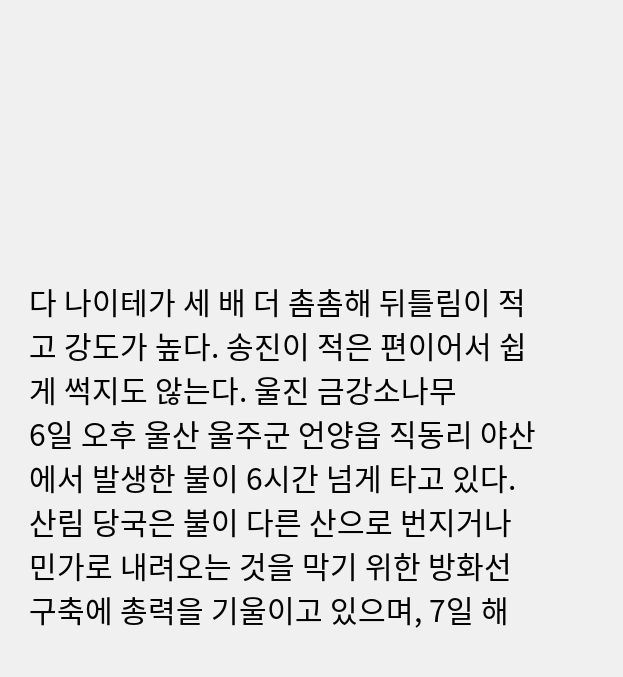다 나이테가 세 배 더 촘촘해 뒤틀림이 적고 강도가 높다. 송진이 적은 편이어서 쉽게 썩지도 않는다. 울진 금강소나무
6일 오후 울산 울주군 언양읍 직동리 야산에서 발생한 불이 6시간 넘게 타고 있다. 산림 당국은 불이 다른 산으로 번지거나 민가로 내려오는 것을 막기 위한 방화선 구축에 총력을 기울이고 있으며, 7일 해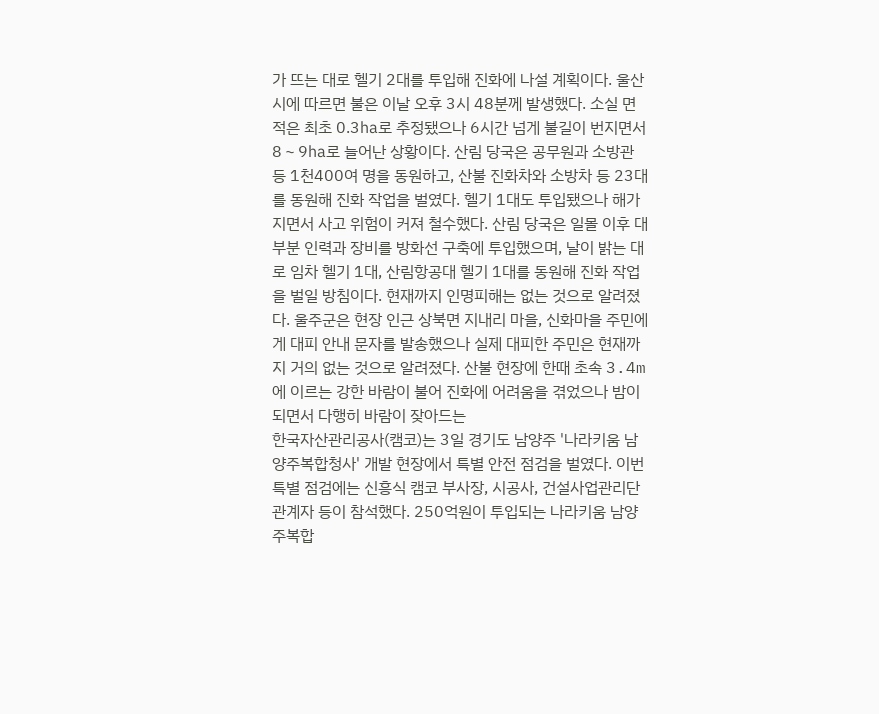가 뜨는 대로 헬기 2대를 투입해 진화에 나설 계획이다. 울산시에 따르면 불은 이날 오후 3시 48분께 발생했다. 소실 면적은 최초 0.3㏊로 추정됐으나 6시간 넘게 불길이 번지면서 8∼9㏊로 늘어난 상황이다. 산림 당국은 공무원과 소방관 등 1천400여 명을 동원하고, 산불 진화차와 소방차 등 23대를 동원해 진화 작업을 벌였다. 헬기 1대도 투입됐으나 해가 지면서 사고 위험이 커져 철수했다. 산림 당국은 일몰 이후 대부분 인력과 장비를 방화선 구축에 투입했으며, 날이 밝는 대로 임차 헬기 1대, 산림항공대 헬기 1대를 동원해 진화 작업을 벌일 방침이다. 현재까지 인명피해는 없는 것으로 알려졌다. 울주군은 현장 인근 상북면 지내리 마을, 신화마을 주민에게 대피 안내 문자를 발송했으나 실제 대피한 주민은 현재까지 거의 없는 것으로 알려졌다. 산불 현장에 한때 초속 3.4m에 이르는 강한 바람이 불어 진화에 어려움을 겪었으나 밤이 되면서 다행히 바람이 잦아드는
한국자산관리공사(캠코)는 3일 경기도 남양주 '나라키움 남양주복합청사' 개발 현장에서 특별 안전 점검을 벌였다. 이번 특별 점검에는 신흥식 캠코 부사장, 시공사, 건설사업관리단 관계자 등이 참석했다. 250억원이 투입되는 나라키움 남양주복합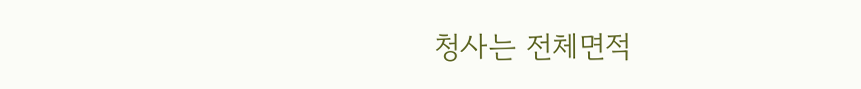청사는 전체면적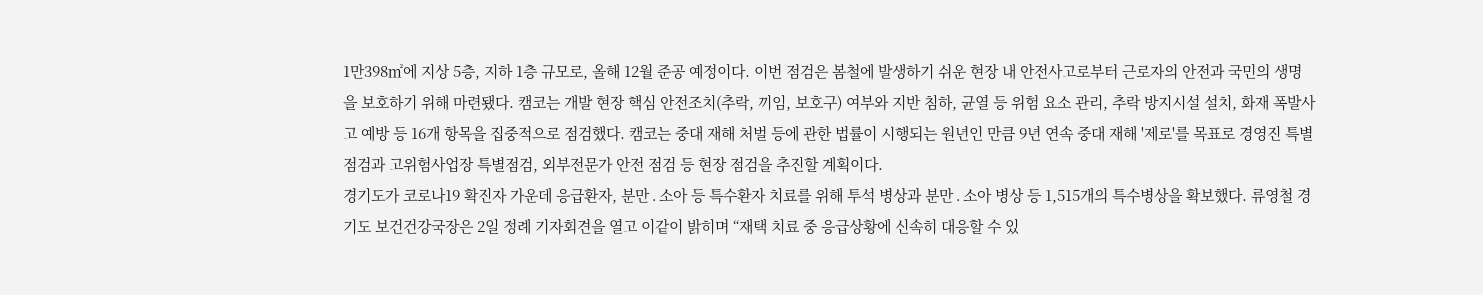1만398㎡에 지상 5층, 지하 1층 규모로, 올해 12월 준공 예정이다. 이번 점검은 봄철에 발생하기 쉬운 현장 내 안전사고로부터 근로자의 안전과 국민의 생명을 보호하기 위해 마련됐다. 캠코는 개발 현장 핵심 안전조치(추락, 끼임, 보호구) 여부와 지반 침하, 균열 등 위험 요소 관리, 추락 방지시설 설치, 화재 폭발사고 예방 등 16개 항목을 집중적으로 점검했다. 캠코는 중대 재해 처벌 등에 관한 법률이 시행되는 원년인 만큼 9년 연속 중대 재해 '제로'를 목표로 경영진 특별점검과 고위험사업장 특별점검, 외부전문가 안전 점검 등 현장 점검을 추진할 계획이다.
경기도가 코로나19 확진자 가운데 응급환자, 분만․소아 등 특수환자 치료를 위해 투석 병상과 분만․소아 병상 등 1,515개의 특수병상을 확보했다. 류영철 경기도 보건건강국장은 2일 정례 기자회견을 열고 이같이 밝히며 “재택 치료 중 응급상황에 신속히 대응할 수 있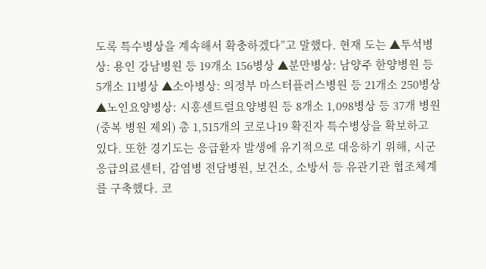도록 특수병상을 계속해서 확충하겠다”고 말했다. 현재 도는 ▲투석병상: 용인 강남병원 등 19개소 156병상 ▲분만병상: 남양주 한양병원 등 5개소 11병상 ▲소아병상: 의정부 마스터플러스병원 등 21개소 250병상 ▲노인요양병상: 시흥센트럴요양병원 등 8개소 1,098병상 등 37개 병원(중복 병원 제외) 총 1,515개의 코로나19 확진자 특수병상을 확보하고 있다. 또한 경기도는 응급환자 발생에 유기적으로 대응하기 위해, 시군 응급의료센터, 감염병 전담병원, 보건소, 소방서 등 유관기관 협조체계를 구축했다. 코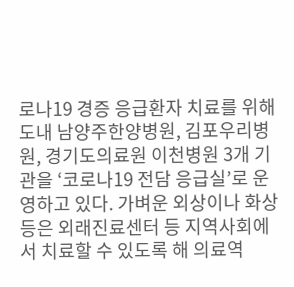로나19 경증 응급환자 치료를 위해 도내 남양주한양병원, 김포우리병원, 경기도의료원 이천병원 3개 기관을 ‘코로나19 전담 응급실’로 운영하고 있다. 가벼운 외상이나 화상 등은 외래진료센터 등 지역사회에서 치료할 수 있도록 해 의료역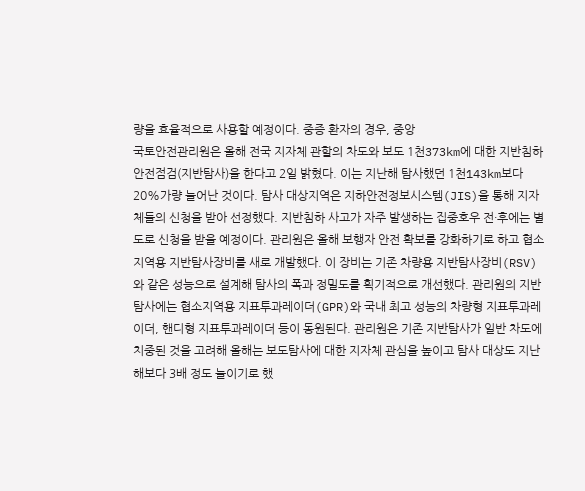량을 효율적으로 사용할 예정이다. 중증 환자의 경우, 중앙
국토안전관리원은 올해 전국 지자체 관할의 차도와 보도 1천373km에 대한 지반침하 안전점검(지반탐사)을 한다고 2일 밝혔다. 이는 지난해 탐사했던 1천143km보다 20%가량 늘어난 것이다. 탐사 대상지역은 지하안전정보시스템(JIS)을 통해 지자체들의 신청을 받아 선정했다. 지반침하 사고가 자주 발생하는 집중호우 전·후에는 별도로 신청을 받을 예정이다. 관리원은 올해 보행자 안전 확보를 강화하기로 하고 협소 지역용 지반탐사장비를 새로 개발했다. 이 장비는 기존 차량용 지반탐사장비(RSV)와 같은 성능으로 설계해 탐사의 폭과 정밀도를 획기적으로 개선했다. 관리원의 지반탐사에는 협소지역용 지표투과레이더(GPR)와 국내 최고 성능의 차량형 지표투과레이더, 핸디형 지표투과레이더 등이 동원된다. 관리원은 기존 지반탐사가 일반 차도에 치중된 것을 고려해 올해는 보도탐사에 대한 지자체 관심을 높이고 탐사 대상도 지난해보다 3배 정도 늘이기로 했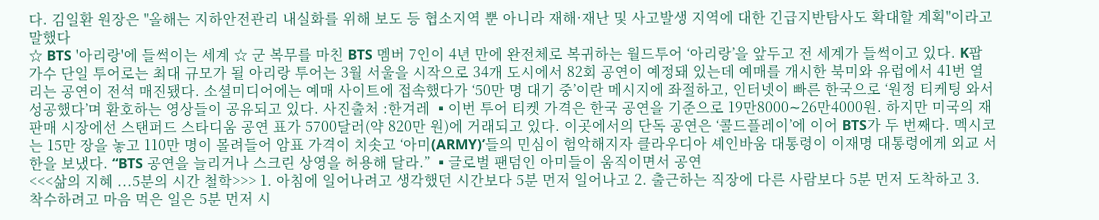다. 김일환 원장은 "올해는 지하안전관리 내실화를 위해 보도 등 협소지역 뿐 아니라 재해·재난 및 사고발생 지역에 대한 긴급지반탐사도 확대할 계획"이라고 말했다
☆ BTS '아리랑'에 들썩이는 세계 ☆ 군 복무를 마친 BTS 멤버 7인이 4년 만에 완전체로 복귀하는 월드투어 ‘아리랑’을 앞두고 전 세계가 들썩이고 있다. K팝 가수 단일 투어로는 최대 규모가 될 아리랑 투어는 3월 서울을 시작으로 34개 도시에서 82회 공연이 예정돼 있는데 예매를 개시한 북미와 유럽에서 41번 열리는 공연이 전석 매진됐다. 소셜미디어에는 예매 사이트에 접속했다가 ‘50만 명 대기 중’이란 메시지에 좌절하고, 인터넷이 빠른 한국으로 ‘원정 티케팅 와서 성공했다’며 환호하는 영상들이 공유되고 있다. 사진출처 :한겨레 ▪이번 투어 티켓 가격은 한국 공연을 기준으로 19만8000∼26만4000원. 하지만 미국의 재판매 시장에선 스탠퍼드 스타디움 공연 표가 5700달러(약 820만 원)에 거래되고 있다. 이곳에서의 단독 공연은 ‘콜드플레이’에 이어 BTS가 두 번째다. 멕시코는 15만 장을 놓고 110만 명이 몰려들어 암표 가격이 치솟고 ‘아미(ARMY)’들의 민심이 험악해지자 클라우디아 셰인바움 대통령이 이재명 대통령에게 외교 서한을 보냈다. “BTS 공연을 늘리거나 스크린 상영을 허용해 달라.” ▪글로벌 팬덤인 아미들이 움직이면서 공연
<<<삶의 지혜 ...5분의 시간 철학>>> 1. 아침에 일어나려고 생각했던 시간보다 5분 먼저 일어나고 2. 출근하는 직장에 다른 사람보다 5분 먼저 도착하고 3. 착수하려고 마음 먹은 일은 5분 먼저 시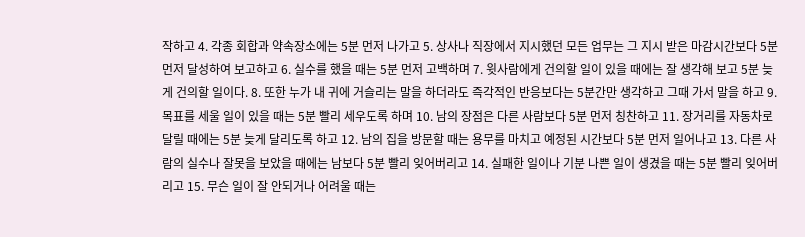작하고 4. 각종 회합과 약속장소에는 5분 먼저 나가고 5. 상사나 직장에서 지시했던 모든 업무는 그 지시 받은 마감시간보다 5분 먼저 달성하여 보고하고 6. 실수를 했을 때는 5분 먼저 고백하며 7. 윗사람에게 건의할 일이 있을 때에는 잘 생각해 보고 5분 늦게 건의할 일이다. 8. 또한 누가 내 귀에 거슬리는 말을 하더라도 즉각적인 반응보다는 5분간만 생각하고 그때 가서 말을 하고 9. 목표를 세울 일이 있을 때는 5분 빨리 세우도록 하며 10. 남의 장점은 다른 사람보다 5분 먼저 칭찬하고 11. 장거리를 자동차로 달릴 때에는 5분 늦게 달리도록 하고 12. 남의 집을 방문할 때는 용무를 마치고 예정된 시간보다 5분 먼저 일어나고 13. 다른 사람의 실수나 잘못을 보았을 때에는 남보다 5분 빨리 잊어버리고 14. 실패한 일이나 기분 나쁜 일이 생겼을 때는 5분 빨리 잊어버리고 15. 무슨 일이 잘 안되거나 어려울 때는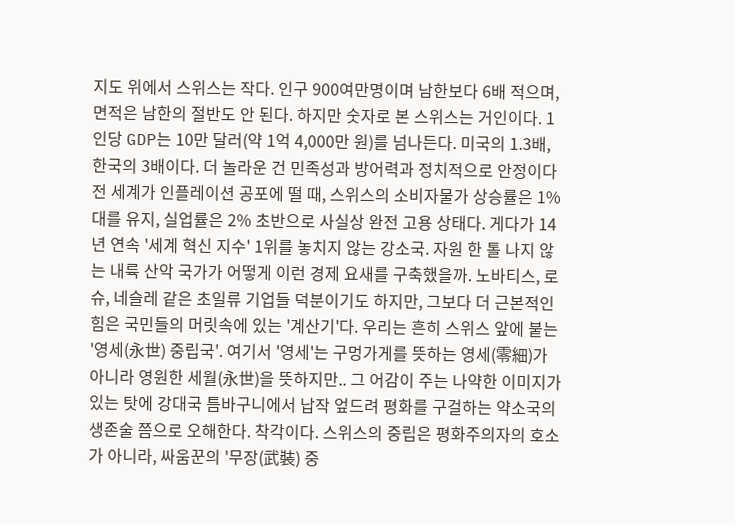지도 위에서 스위스는 작다. 인구 900여만명이며 남한보다 6배 적으며,면적은 남한의 절반도 안 된다. 하지만 숫자로 본 스위스는 거인이다. 1인당 GDP는 10만 달러(약 1억 4,000만 원)를 넘나든다. 미국의 1.3배, 한국의 3배이다. 더 놀라운 건 민족성과 방어력과 정치적으로 안정이다 전 세계가 인플레이션 공포에 떨 때, 스위스의 소비자물가 상승률은 1%대를 유지, 실업률은 2% 초반으로 사실상 완전 고용 상태다. 게다가 14년 연속 '세계 혁신 지수' 1위를 놓치지 않는 강소국. 자원 한 톨 나지 않는 내륙 산악 국가가 어떻게 이런 경제 요새를 구축했을까. 노바티스, 로슈, 네슬레 같은 초일류 기업들 덕분이기도 하지만, 그보다 더 근본적인 힘은 국민들의 머릿속에 있는 '계산기'다. 우리는 흔히 스위스 앞에 붙는 '영세(永世) 중립국'. 여기서 '영세'는 구멍가게를 뜻하는 영세(零細)가 아니라 영원한 세월(永世)을 뜻하지만.. 그 어감이 주는 나약한 이미지가 있는 탓에 강대국 틈바구니에서 납작 엎드려 평화를 구걸하는 약소국의 생존술 쯤으로 오해한다. 착각이다. 스위스의 중립은 평화주의자의 호소가 아니라, 싸움꾼의 '무장(武裝) 중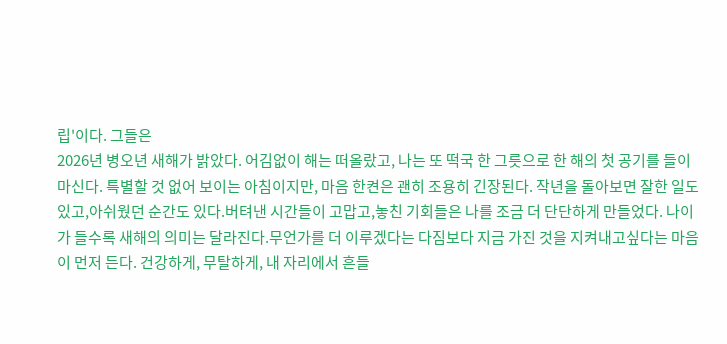립'이다. 그들은
2026년 병오년 새해가 밝았다. 어김없이 해는 떠올랐고, 나는 또 떡국 한 그릇으로 한 해의 첫 공기를 들이마신다. 특별할 것 없어 보이는 아침이지만, 마음 한켠은 괜히 조용히 긴장된다. 작년을 돌아보면 잘한 일도 있고,아쉬웠던 순간도 있다.버텨낸 시간들이 고맙고,놓친 기회들은 나를 조금 더 단단하게 만들었다. 나이가 들수록 새해의 의미는 달라진다.무언가를 더 이루겠다는 다짐보다 지금 가진 것을 지켜내고싶다는 마음이 먼저 든다. 건강하게, 무탈하게, 내 자리에서 흔들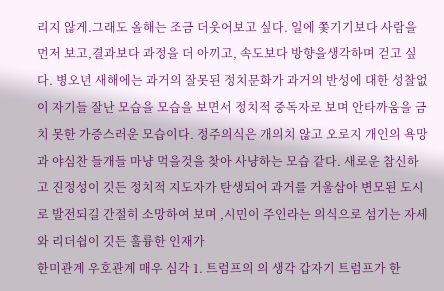리지 않게.그래도 올해는 조금 더웃어보고 싶다. 일에 쫓기기보다 사람을 먼저 보고,결과보다 과정을 더 아끼고, 속도보다 방향을생각하며 걷고 싶다. 병오년 새해에는 과거의 잘못된 정치문화가 과거의 반성에 대한 성찰없이 자기들 잘난 모습을 모습을 보면서 정치적 중독자로 보며 안타까움을 금치 못한 가증스러운 모습이다. 정주의식은 개의치 않고 오로지 개인의 욕망과 야심찬 들개들 마냥 먹을것을 찾아 사냥하는 모습 같다. 새로운 참신하고 진정성이 깃든 정치적 지도자가 탄생되어 과거를 거울삼아 변모된 도시로 발전되길 간절히 소망하여 보며 ,시민이 주인라는 의식으로 섬기는 자세와 리더쉽이 깃든 훌륭한 인재가
한미관계 우호관계 매우 심각 1. 트럼프의 의 생각 갑자기 트럼프가 한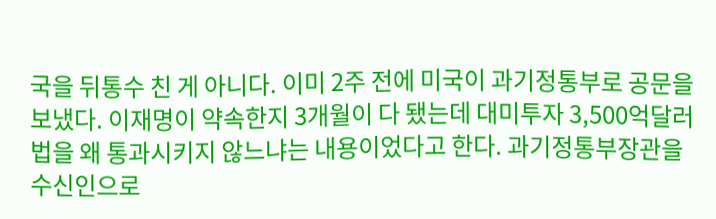국을 뒤통수 친 게 아니다. 이미 2주 전에 미국이 과기정통부로 공문을 보냈다. 이재명이 약속한지 3개월이 다 됐는데 대미투자 3,500억달러 법을 왜 통과시키지 않느냐는 내용이었다고 한다. 과기정통부장관을 수신인으로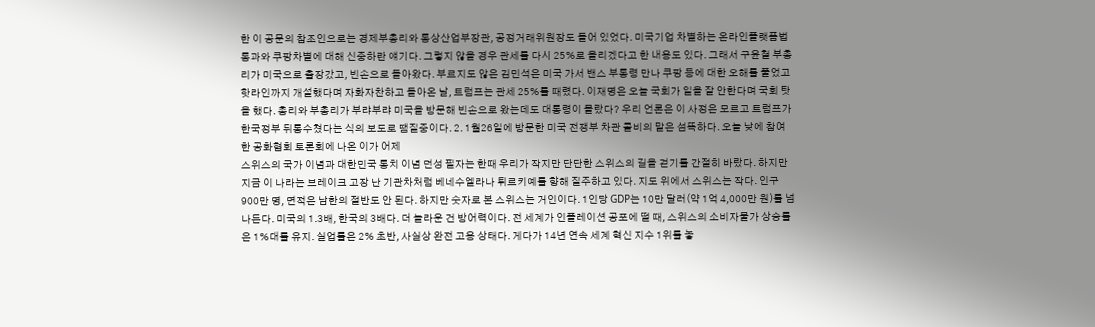한 이 공문의 참조인으로는 경제부총리와 통상산업부장관, 공정거래위원장도 들어 있었다. 미국기업 차별하는 온라인플랫폼법통과와 쿠팡차별에 대해 신중하란 얘기다. 그렇지 않을 경우 관세를 다시 25%로 올리겠다고 한 내용도 있다. 그래서 구윤철 부총리가 미국으로 출장갔고, 빈손으로 돌아왔다. 부르지도 않은 김민석은 미국 가서 밴스 부통령 만나 쿠팡 등에 대한 오해를 풀었고 핫라인까지 개설했다며 자화자찬하고 돌아온 날, 트럼프는 관세 25%를 때렸다. 이재명은 오늘 국회가 일을 잘 안한다며 국회 탓을 했다. 총리와 부총리가 부랴부랴 미국을 방문해 빈손으로 왔는데도 대통령이 몰랐다? 우리 언론은 이 사정은 모르고 트럼프가 한국정부 뒤통수쳤다는 식의 보도로 땜질중이다. 2. 1월26일에 방문한 미국 전쟁부 차관 콜비의 말은 섬뜩하다. 오늘 낮에 참여한 공화협회 토론회에 나온 이가 어제
스위스의 국가 이념과 대한민국 통치 이념 던성 필자는 한때 우리가 작지만 단단한 스위스의 길을 걷기를 간절히 바랐다. 하지만 지금 이 나라는 브레이크 고장 난 기관차처럼 베네수엘라나 튀르키예를 향해 질주하고 있다. 지도 위에서 스위스는 작다. 인구 900만 명, 면적은 남한의 절반도 안 된다. 하지만 숫자로 본 스위스는 거인이다. 1인당 GDP는 10만 달러(약 1억 4,000만 원)를 넘나든다. 미국의 1.3배, 한국의 3배다. 더 놀라운 건 방어력이다. 전 세계가 인플레이션 공포에 떨 때, 스위스의 소비자물가 상승률은 1%대를 유지. 실업률은 2% 초반, 사실상 완전 고용 상태다. 게다가 14년 연속 세계 혁신 지수 1위를 놓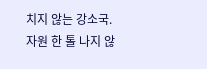치지 않는 강소국. 자원 한 톨 나지 않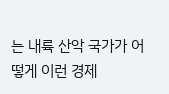는 내륙 산악 국가가 어떻게 이런 경제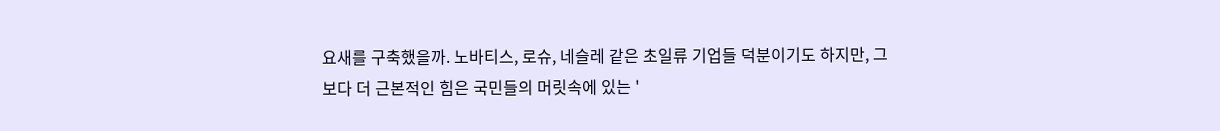요새를 구축했을까. 노바티스, 로슈, 네슬레 같은 초일류 기업들 덕분이기도 하지만, 그보다 더 근본적인 힘은 국민들의 머릿속에 있는 '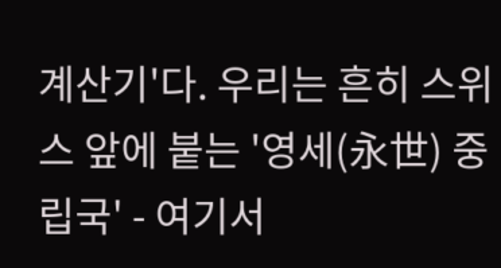계산기'다. 우리는 흔히 스위스 앞에 붙는 '영세(永世) 중립국' - 여기서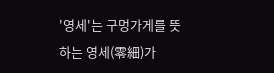'영세'는 구멍가게를 뜻하는 영세(零細)가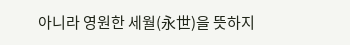아니라 영원한 세월(永世)을 뜻하지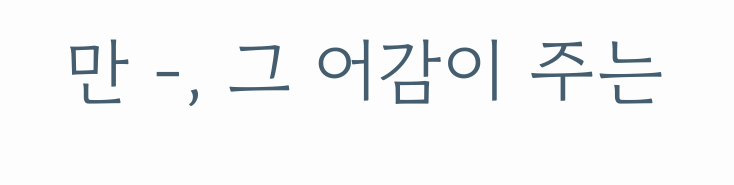만 -, 그 어감이 주는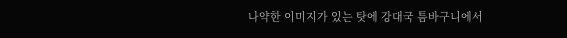나약한 이미지가 있는 탓에 강대국 틈바구니에서